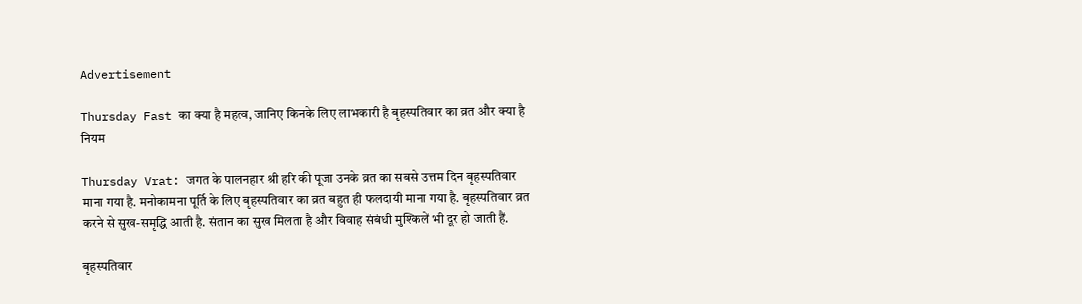Advertisement

Thursday Fast का क्या है महत्व, जानिए किनके लिए लाभकारी है बृहस्पतिवार का व्रत और क्या है नियम

Thursday Vrat: जगत के पालनहार श्री हरि की पूजा उनके व्रत का सबसे उत्तम दिन बृहस्पतिवार माना गया है. मनोकामना पूर्ति के लिए बृहस्पतिवार का व्रत बहुत ही फलदायी माना गया है. बृहस्पतिवार व्रत करने से सुख-समृद्धि आती है. संतान का सुख मिलता है और विवाह संबंधी मुश्किलें भी दूर हो जाती हैं.

बृहस्पतिवार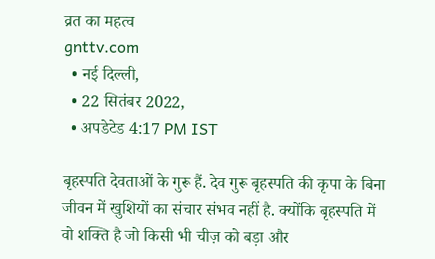व्रत का महत्व
gnttv.com
  • नई दिल्ली,
  • 22 सितंबर 2022,
  • अपडेटेड 4:17 PM IST

बृहस्पति देवताओं के गुरू हैं. देव गुरू बृहस्पति की कृपा के बिना जीवन में खुशियों का संचार संभव नहीं है. क्योंकि बृहस्पति में वो शक्ति है जो किसी भी चीज़ को बड़ा और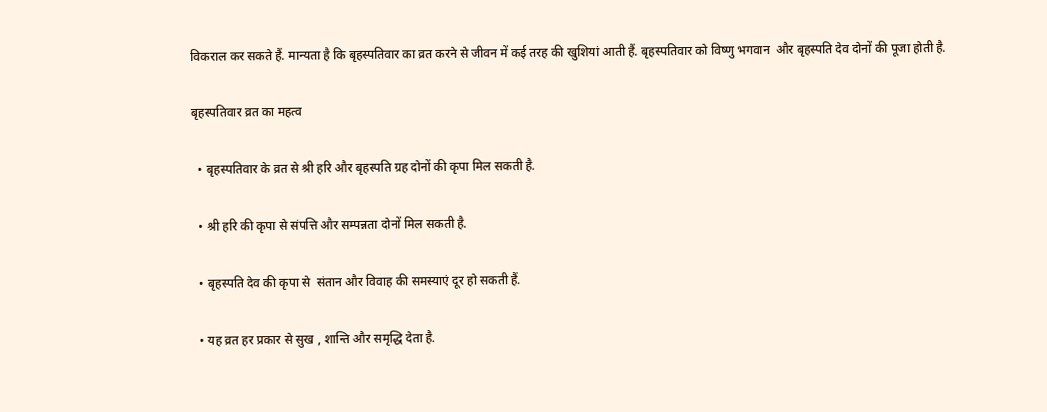विकराल कर सकते हैं. मान्यता है कि बृहस्पतिवार का व्रत करने से जीवन में कई तरह की खुशियां आती हैं. बृहस्पतिवार को विष्णु भगवान  और बृहस्पति देव दोनों की पूजा होती है.

बृहस्पतिवार व्रत का महत्व

  • बृहस्पतिवार के व्रत से श्री हरि और बृहस्पति ग्रह दोनों की कृपा मिल सकती है.

  • श्री हरि की कृपा से संपत्ति और सम्पन्नता दोनों मिल सकती है.

  • बृहस्पति देव की कृपा से  संतान और विवाह की समस्याएं दूर हो सकती हैं.

  • यह व्रत हर प्रकार से सुख , शान्ति और समृद्धि देता है.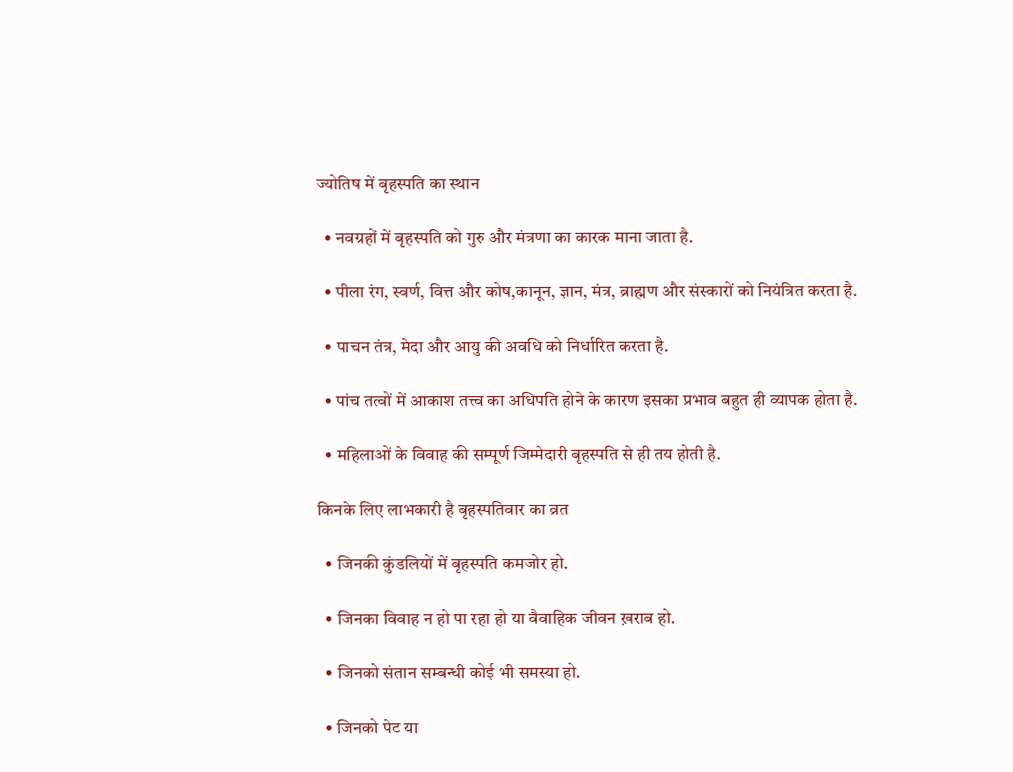ज्योतिष में बृहस्पति का स्थान

  • नवग्रहों में बृहस्पति को गुरु और मंत्रणा का कारक माना जाता है.

  • पीला रंग, स्वर्ण, वित्त और कोष,कानून, ज्ञान, मंत्र, ब्राह्मण और संस्कारों को नियंत्रित करता है.

  • पाचन तंत्र, मेदा और आयु की अवधि को निर्धारित करता है.

  • पांच तत्वों में आकाश तत्त्व का अधिपति होने के कारण इसका प्रभाव बहुत ही व्यापक होता है.

  • महिलाओं के विवाह की सम्पूर्ण जिम्मेदारी बृहस्पति से ही तय होती है.

किनके लिए लाभकारी है बृहस्पतिवार का व्रत

  • जिनकी कुंडलियों में बृहस्पति कमजोर हो.

  • जिनका विवाह न हो पा रहा हो या वैवाहिक जीवन ख़राब हो.

  • जिनको संतान सम्बन्धी कोई भी समस्या हो.

  • जिनको पेट या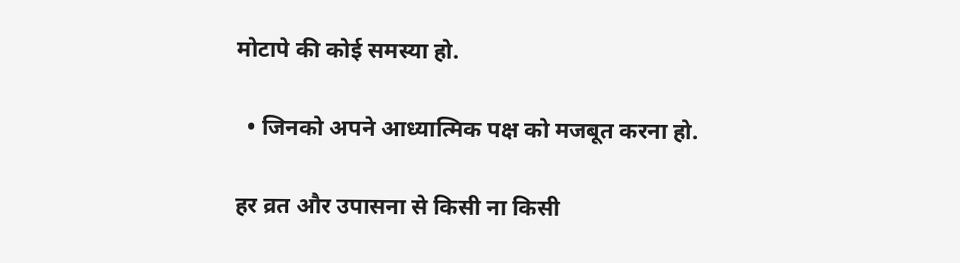मोटापे की कोई समस्या हो.

  • जिनको अपने आध्यात्मिक पक्ष को मजबूत करना हो.

हर व्रत और उपासना से किसी ना किसी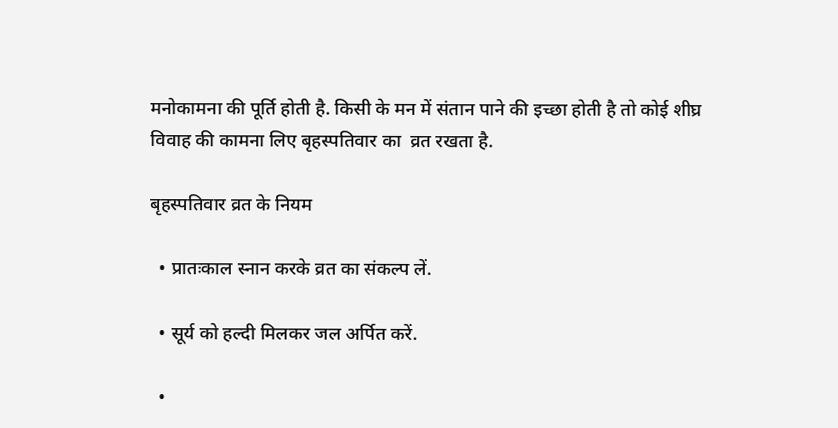मनोकामना की पूर्ति होती है. किसी के मन में संतान पाने की इच्छा होती है तो कोई शीघ्र विवाह की कामना लिए बृहस्पतिवार का  व्रत रखता है.

बृहस्पतिवार व्रत के नियम

  • प्रातःकाल स्नान करके व्रत का संकल्प लें.

  • सूर्य को हल्दी मिलकर जल अर्पित करें.

  •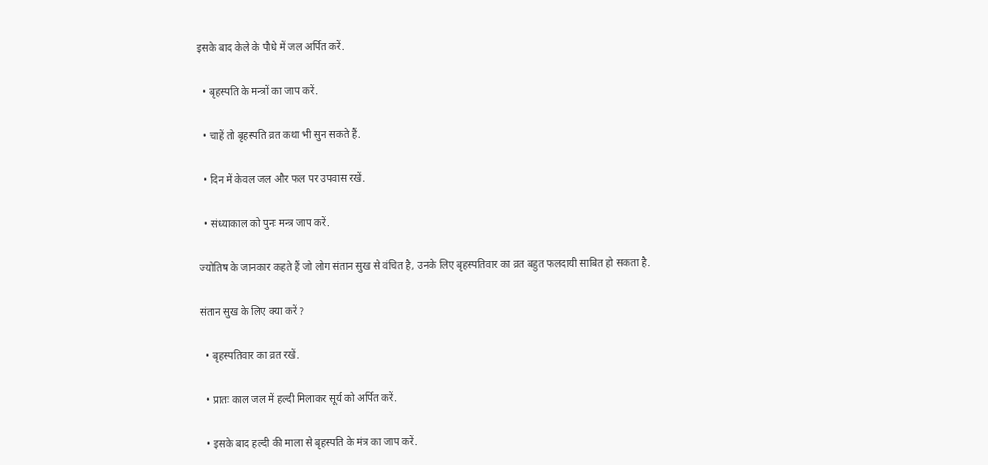इसके बाद केले के पौधे में जल अर्पित करें.

  • बृहस्पति के मन्त्रों का जाप करें.

  • चाहें तो बृहस्पति व्रत कथा भी सुन सकते हैं.

  • दिन में केवल जल और फल पर उपवास रखें.

  • संध्याकाल को पुनः मन्त्र जाप करें.

ज्योतिष के जानकार कहते हैं जो लोग संतान सुख से वंचित है, उनके लिए बृहस्पतिवार का व्रत बहुत फलदायी साबित हो सकता है.

संतान सुख के लिए क्या करें ?

  • बृहस्पतिवार का व्रत रखें.

  • प्रातः काल जल में हल्दी मिलाकर सूर्य को अर्पित करें.

  • इसके बाद हल्दी की माला से बृहस्पति के मंत्र का जाप करें.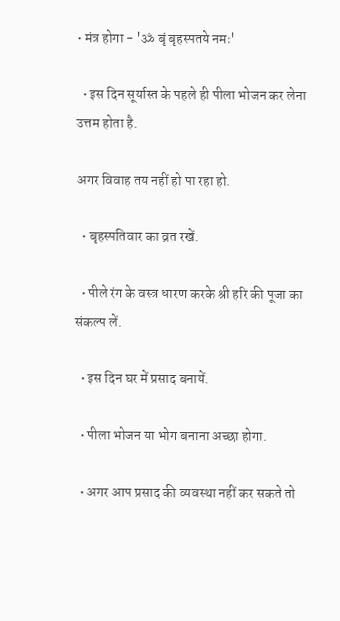• मंत्र होगा - 'ॐ बृं बृहस्पतये नमः'

  • इस दिन सूर्यास्त के पहले ही पीला भोजन कर लेना उत्तम होता है.

अगर विवाह तय नहीं हो पा रहा हो.

  • बृहस्पतिवार का व्रत रखें.

  • पीले रंग के वस्त्र धारण करके श्री हरि की पूजा का संकल्प लें.

  • इस दिन घर में प्रसाद बनायें.

  • पीला भोजन या भोग बनाना अच्छा होगा.

  • अगर आप प्रसाद की व्यवस्था नहीं कर सकते तो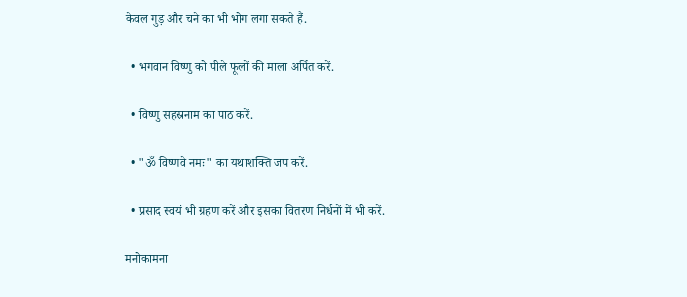केवल गुड़ और चने का भी भोग लगा सकते हैं.

  • भगवान विष्णु को पीले फूलों की माला अर्पित करें.

  • विष्णु सहस्रनाम का पाठ करें.

  • "ॐ विष्णवे नमः" का यथाशक्ति जप करें.

  • प्रसाद स्वयं भी ग्रहण करें और इसका वितरण निर्धनों में भी करें.

मनोकामना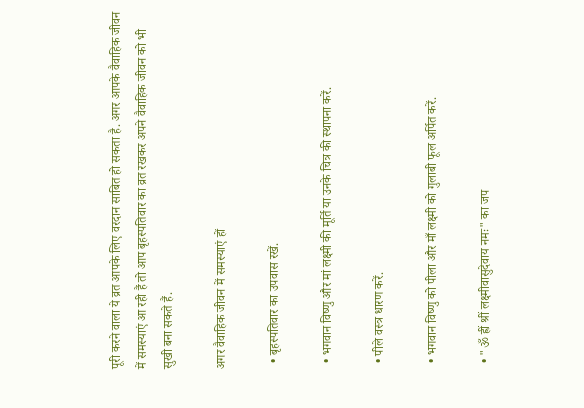पूरी करने वाला ये व्रत आपके लिए वरदान साबित हो सकता है. अगर आपके वैवाहिक जीवन में समस्याएं आ रही हैं तो आप बृहस्पतिवार का व्रत रखकर अपने वैवाहिक जीवन को भी सुखी बना सकते हैं.

अगर वैवाहिक जीवन में समस्याएं हों

  • बृहस्पतिवार का उपवास रखें.

  • भगवान विष्णु और मां लक्ष्मी की मूर्ति या उनके चित्र की स्थापना करें.

  • पीले वस्त्र धारण करें.

  • भगवान विष्णु को पीला और माँ लक्ष्मी को गुलाबी फूल अर्पित करें.

  • "ॐ ह्रीं श्रीं लक्ष्मीवासुदेवाय नमः" का जप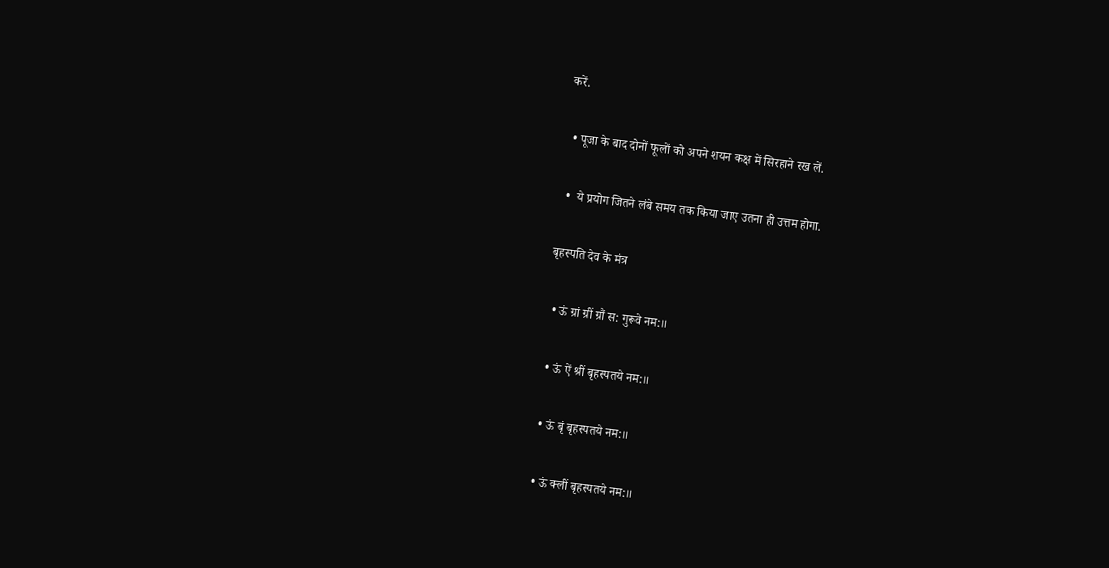करें.

  • पूजा के बाद दोनों फूलों को अपने शयन कक्ष में सिरहाने रख लें.

  •  ये प्रयोग जितने लंबे समय तक किया जाए उतना ही उत्तम होगा.

बृहस्पति देव के मंत्र

  • ऊं ग्रां ग्रीं ग्रौं स: गुरूवे नम:॥

  • ऊं ऐं श्रीं बृहस्पतये नम:॥

  • ऊं बृं बृहस्पतये नम:॥

  • ऊं क्लीं बृहस्पतये नम:॥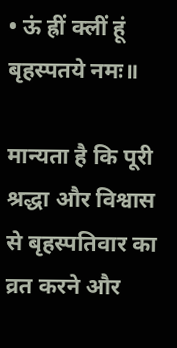• ऊं ह्रीं क्लीं हूं बृहस्पतये नमः॥

मान्यता है कि पूरी श्रद्धा और विश्वास से बृहस्पतिवार का व्रत करने और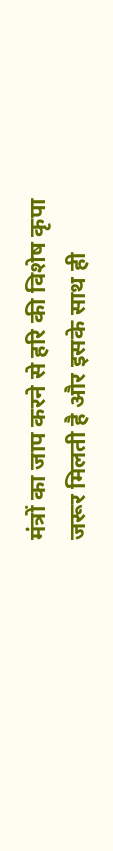मंत्रों का जाप करने से हरि की विशेष कृपा जरूर मिलती है और इसके साथ ही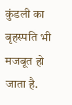कुंडली का बृहस्पति भी मजबूत हो जाता है.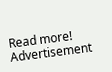Read more!
Advertisement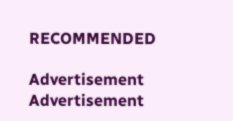RECOMMENDED

Advertisement
Advertisement